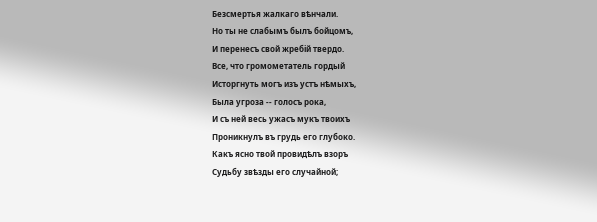Безсмертья жалкаго вѣнчали.
Но ты не слабымъ былъ бойцомъ,
И перенесъ свой жребій твердо.
Все, что громометатель гордый
Исторгнуть могъ изъ устъ нѣмыхъ,
Была угроза -- голосъ рока,
И съ ней весь ужасъ мукъ твоихъ
Проникнулъ въ грудь его глубоко.
Какъ ясно твой провидѣлъ взоръ
Судьбу звѣзды его случайной;